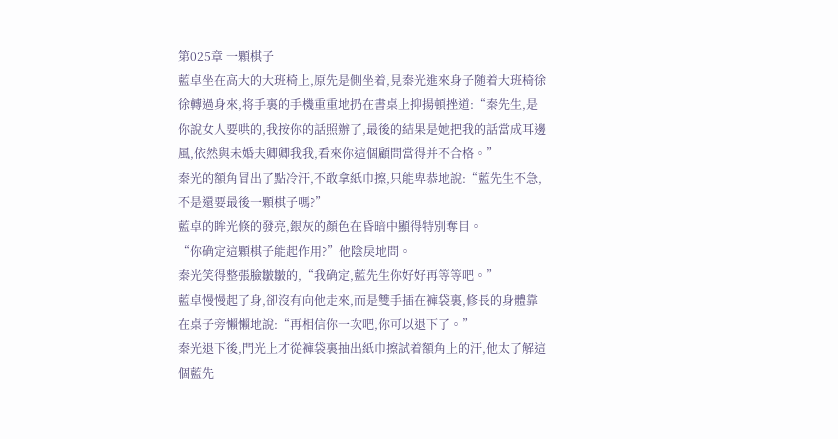第025章 一顆棋子
藍卓坐在高大的大班椅上,原先是側坐着,見秦光進來身子随着大班椅徐徐轉過身來,将手裏的手機重重地扔在書桌上抑揚頓挫道:“秦先生,是你說女人要哄的,我按你的話照辦了,最後的結果是她把我的話當成耳邊風,依然與未婚夫卿卿我我,看來你這個顧問當得并不合格。”
秦光的額角冒出了點冷汗,不敢拿紙巾擦,只能卑恭地說:“藍先生不急,不是還要最後一顆棋子嗎?”
藍卓的眸光倏的發亮,銀灰的顏色在昏暗中顯得特別奪目。
“你确定這顆棋子能起作用?”他陰戾地問。
秦光笑得整張臉皺皺的,“我确定,藍先生你好好再等等吧。”
藍卓慢慢起了身,卻沒有向他走來,而是雙手插在褲袋裏,修長的身體靠在桌子旁懶懶地說:“再相信你一次吧,你可以退下了。”
秦光退下後,門光上才從褲袋裏抽出紙巾擦試着額角上的汗,他太了解這個藍先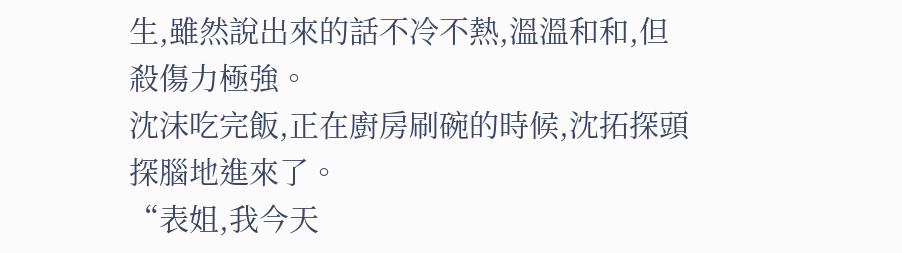生,雖然說出來的話不冷不熱,溫溫和和,但殺傷力極強。
沈沫吃完飯,正在廚房刷碗的時候,沈拓探頭探腦地進來了。
“表姐,我今天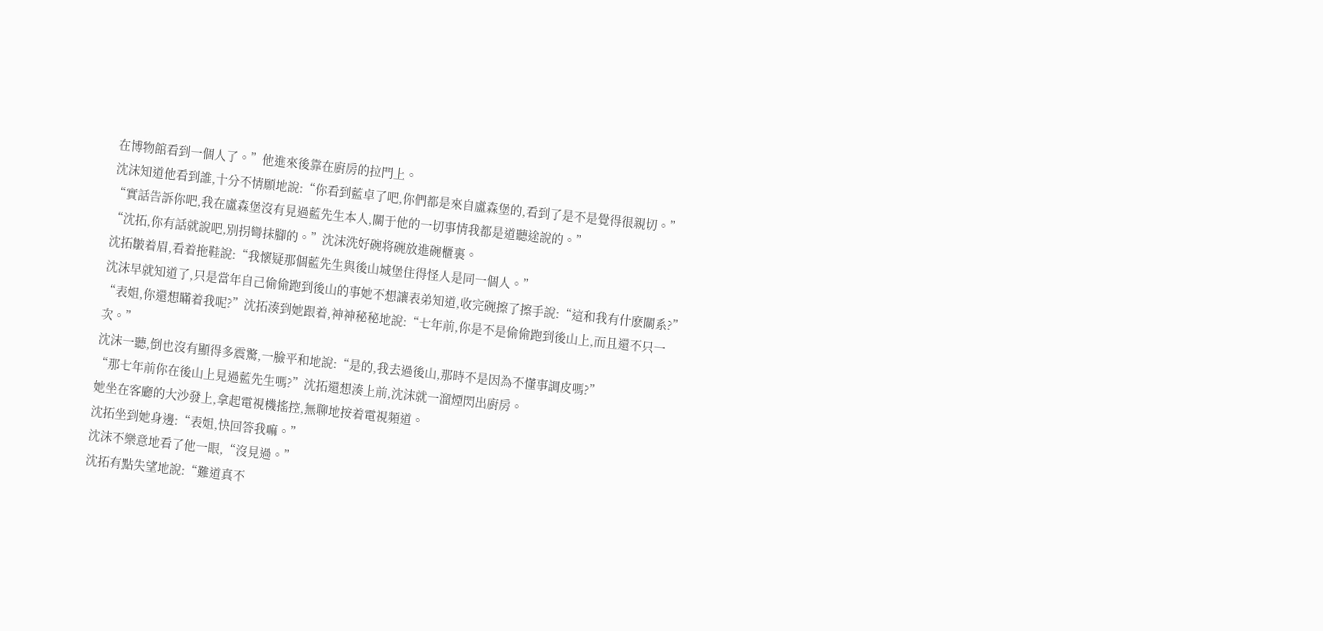在博物館看到一個人了。”他進來後靠在廚房的拉門上。
沈沫知道他看到誰,十分不情願地說:“你看到藍卓了吧,你們都是來自盧森堡的,看到了是不是覺得很親切。”
“實話告訴你吧,我在盧森堡沒有見過藍先生本人,關于他的一切事情我都是道聽途說的。”
“沈拓,你有話就說吧,別拐彎抹腳的。”沈沫洗好碗将碗放進碗櫃裏。
沈拓皺着眉,看着拖鞋說:“我懷疑那個藍先生與後山城堡住得怪人是同一個人。”
沈沫早就知道了,只是當年自己偷偷跑到後山的事她不想讓表弟知道,收完碗擦了擦手說:“這和我有什麽關系?”
“表姐,你還想瞞着我呢?”沈拓湊到她跟着,神神秘秘地說:“七年前,你是不是偷偷跑到後山上,而且還不只一次。”
沈沫一聽,倒也沒有顯得多震驚,一臉平和地說:“是的,我去過後山,那時不是因為不懂事調皮嗎?”
“那七年前你在後山上見過藍先生嗎?”沈拓還想湊上前,沈沫就一溜煙閃出廚房。
她坐在客廳的大沙發上,拿起電視機搖控,無聊地按着電視頻道。
沈拓坐到她身邊:“表姐,快回答我嘛。”
沈沫不樂意地看了他一眼,“沒見過。”
沈拓有點失望地說:“難道真不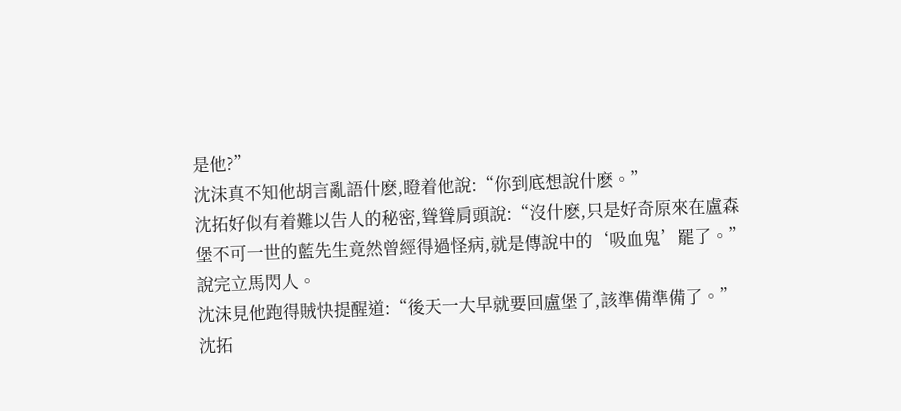是他?”
沈沫真不知他胡言亂語什麽,瞪着他說:“你到底想說什麽。”
沈拓好似有着難以告人的秘密,聳聳肩頭說:“沒什麽,只是好奇原來在盧森堡不可一世的藍先生竟然曾經得過怪病,就是傳說中的‘吸血鬼’罷了。”說完立馬閃人。
沈沫見他跑得賊快提醒道:“後天一大早就要回盧堡了,該準備準備了。”
沈拓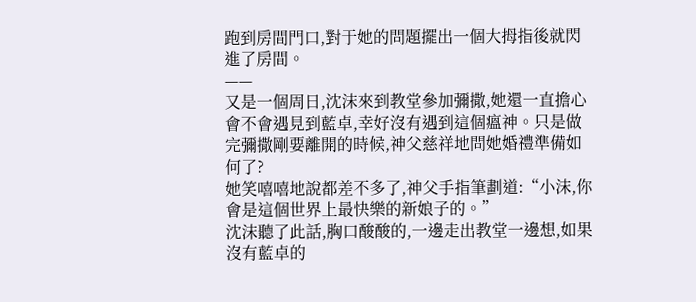跑到房間門口,對于她的問題擺出一個大拇指後就閃進了房間。
——
又是一個周日,沈沫來到教堂參加彌撒,她還一直擔心會不會遇見到藍卓,幸好沒有遇到這個瘟神。只是做完彌撒剛要離開的時候,神父慈祥地問她婚禮準備如何了?
她笑嘻嘻地說都差不多了,神父手指筆劃道:“小沫,你會是這個世界上最快樂的新娘子的。”
沈沫聽了此話,胸口酸酸的,一邊走出教堂一邊想,如果沒有藍卓的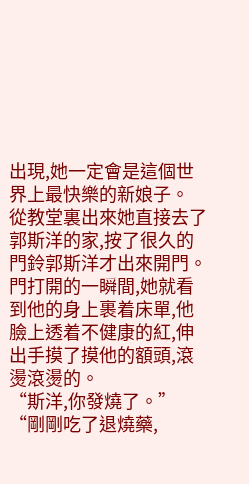出現,她一定會是這個世界上最快樂的新娘子。
從教堂裏出來她直接去了郭斯洋的家,按了很久的門鈴郭斯洋才出來開門。門打開的一瞬間,她就看到他的身上裹着床單,他臉上透着不健康的紅,伸出手摸了摸他的額頭,滾燙滾燙的。
“斯洋,你發燒了。”
“剛剛吃了退燒藥,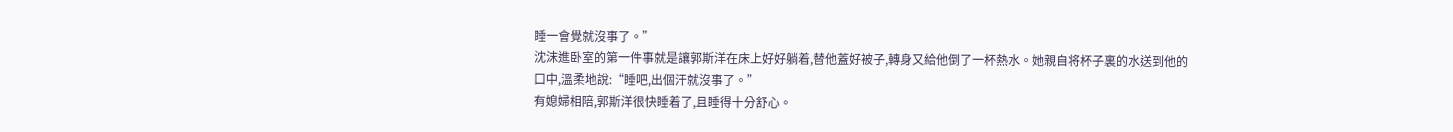睡一會覺就沒事了。”
沈沫進卧室的第一件事就是讓郭斯洋在床上好好躺着,替他蓋好被子,轉身又給他倒了一杯熱水。她親自将杯子裏的水送到他的口中,溫柔地說:“睡吧,出個汗就沒事了。”
有媳婦相陪,郭斯洋很快睡着了,且睡得十分舒心。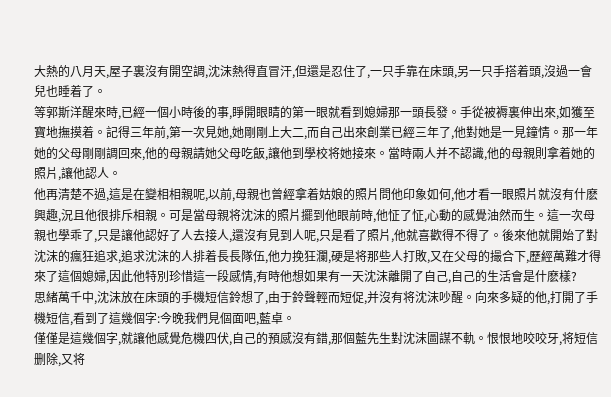大熱的八月天,屋子裏沒有開空調,沈沫熱得直冒汗,但還是忍住了,一只手靠在床頭,另一只手搭着頭,沒過一會兒也睡着了。
等郭斯洋醒來時,已經一個小時後的事,睜開眼睛的第一眼就看到媳婦那一頭長發。手從被褥裏伸出來,如獲至寶地撫摸着。記得三年前,第一次見她,她剛剛上大二,而自己出來創業已經三年了,他對她是一見鐘情。那一年她的父母剛剛調回來,他的母親請她父母吃飯,讓他到學校将她接來。當時兩人并不認識,他的母親則拿着她的照片,讓他認人。
他再清楚不過,這是在變相相親呢,以前,母親也曾經拿着姑娘的照片問他印象如何,他才看一眼照片就沒有什麽興趣,況且他很排斥相親。可是當母親将沈沫的照片擺到他眼前時,他怔了怔,心動的感覺油然而生。這一次母親也學乖了,只是讓他認好了人去接人,還沒有見到人呢,只是看了照片,他就喜歡得不得了。後來他就開始了對沈沫的瘋狂追求,追求沈沫的人排着長長隊伍,他力挽狂瀾,硬是将那些人打敗,又在父母的撮合下,歷經萬難才得來了這個媳婦,因此他特別珍惜這一段感情,有時他想如果有一天沈沫離開了自己,自己的生活會是什麽樣?
思緒萬千中,沈沫放在床頭的手機短信鈴想了,由于鈴聲輕而短促,并沒有将沈沫吵醒。向來多疑的他,打開了手機短信,看到了這幾個字:今晚我們見個面吧,藍卓。
僅僅是這幾個字,就讓他感覺危機四伏,自己的預感沒有錯,那個藍先生對沈沫圖謀不軌。恨恨地咬咬牙,将短信删除,又将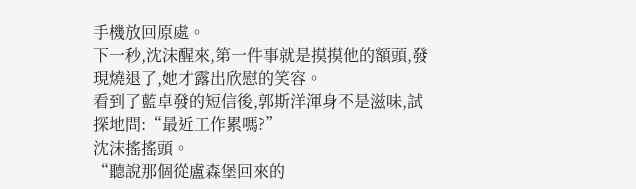手機放回原處。
下一秒,沈沫醒來,第一件事就是摸摸他的額頭,發現燒退了,她才露出欣慰的笑容。
看到了藍卓發的短信後,郭斯洋渾身不是滋味,試探地問:“最近工作累嗎?”
沈沫搖搖頭。
“聽說那個從盧森堡回來的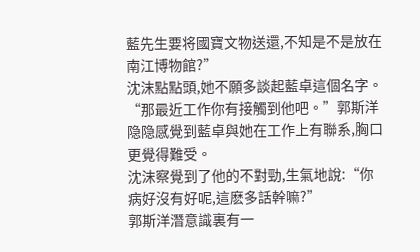藍先生要将國寶文物送還,不知是不是放在南江博物館?”
沈沫點點頭,她不願多談起藍卓這個名字。
“那最近工作你有接觸到他吧。”郭斯洋隐隐感覺到藍卓與她在工作上有聯系,胸口更覺得難受。
沈沫察覺到了他的不對勁,生氣地說:“你病好沒有好呢,這麽多話幹嘛?”
郭斯洋潛意識裏有一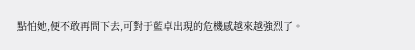點怕她,便不敢再問下去,可對于藍卓出現的危機感越來越強烈了。